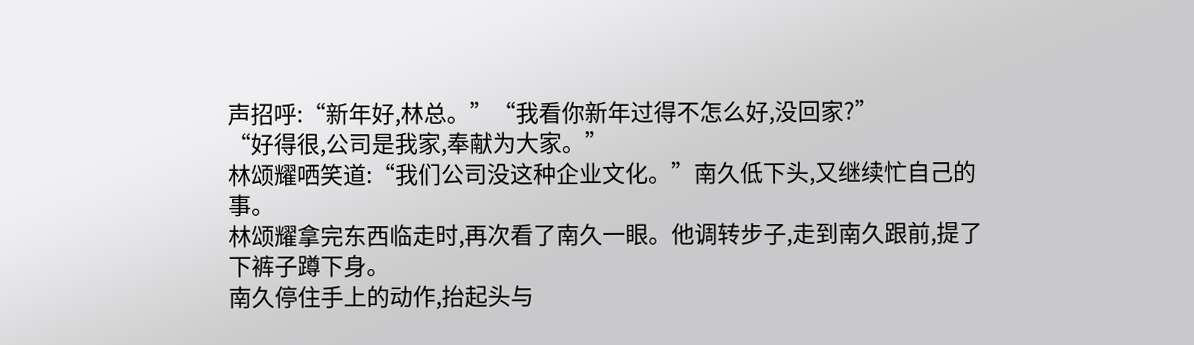声招呼:“新年好,林总。”“我看你新年过得不怎么好,没回家?”
“好得很,公司是我家,奉献为大家。”
林颂耀哂笑道:“我们公司没这种企业文化。”南久低下头,又继续忙自己的事。
林颂耀拿完东西临走时,再次看了南久一眼。他调转步子,走到南久跟前,提了下裤子蹲下身。
南久停住手上的动作,抬起头与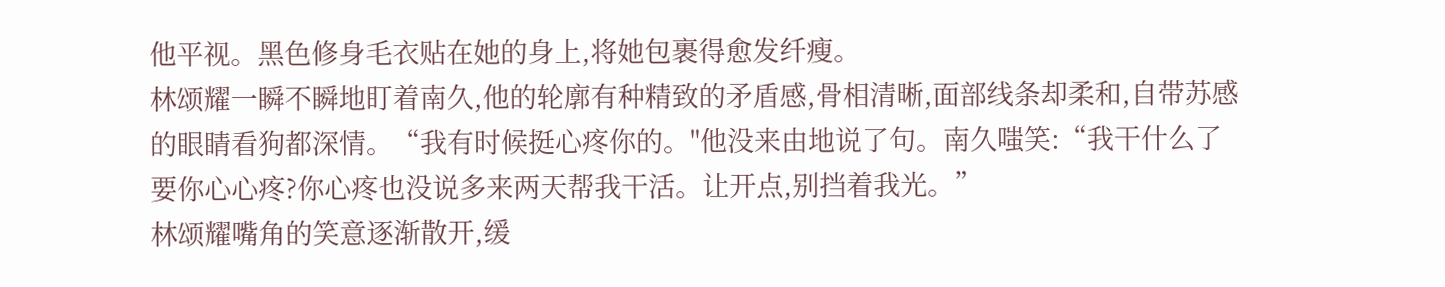他平视。黑色修身毛衣贴在她的身上,将她包裹得愈发纤瘦。
林颂耀一瞬不瞬地盯着南久,他的轮廓有种精致的矛盾感,骨相清晰,面部线条却柔和,自带苏感的眼睛看狗都深情。“我有时候挺心疼你的。"他没来由地说了句。南久嗤笑:“我干什么了要你心心疼?你心疼也没说多来两天帮我干活。让开点,别挡着我光。”
林颂耀嘴角的笑意逐渐散开,缓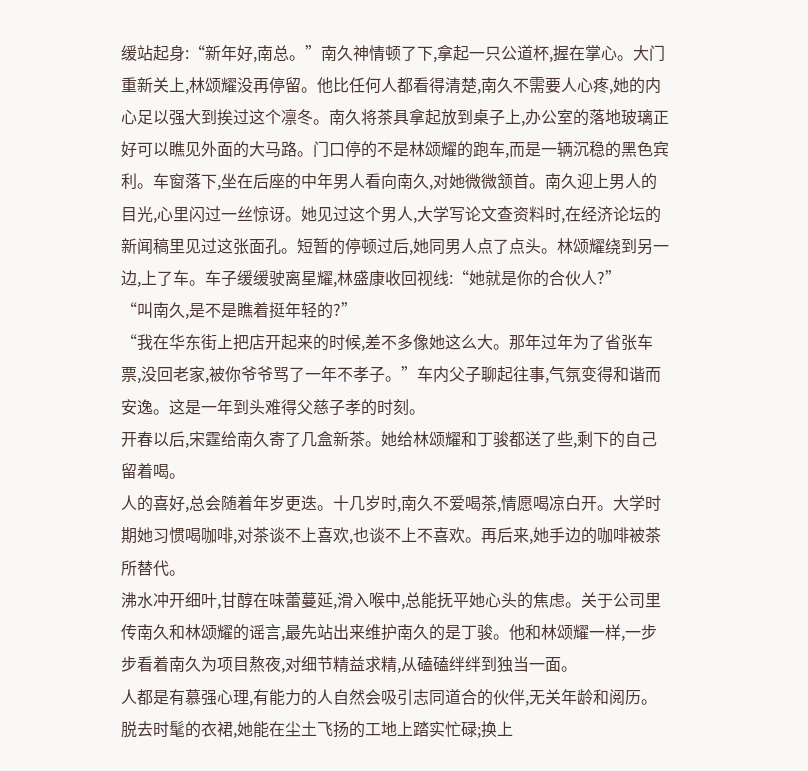缓站起身:“新年好,南总。”南久神情顿了下,拿起一只公道杯,握在掌心。大门重新关上,林颂耀没再停留。他比任何人都看得清楚,南久不需要人心疼,她的内心足以强大到挨过这个凛冬。南久将茶具拿起放到桌子上,办公室的落地玻璃正好可以瞧见外面的大马路。门口停的不是林颂耀的跑车,而是一辆沉稳的黑色宾利。车窗落下,坐在后座的中年男人看向南久,对她微微颔首。南久迎上男人的目光,心里闪过一丝惊讶。她见过这个男人,大学写论文查资料时,在经济论坛的新闻稿里见过这张面孔。短暂的停顿过后,她同男人点了点头。林颂耀绕到另一边,上了车。车子缓缓驶离星耀,林盛康收回视线:“她就是你的合伙人?”
“叫南久,是不是瞧着挺年轻的?”
“我在华东街上把店开起来的时候,差不多像她这么大。那年过年为了省张车票,没回老家,被你爷爷骂了一年不孝子。”车内父子聊起往事,气氛变得和谐而安逸。这是一年到头难得父慈子孝的时刻。
开春以后,宋霆给南久寄了几盒新茶。她给林颂耀和丁骏都送了些,剩下的自己留着喝。
人的喜好,总会随着年岁更迭。十几岁时,南久不爱喝茶,情愿喝凉白开。大学时期她习惯喝咖啡,对茶谈不上喜欢,也谈不上不喜欢。再后来,她手边的咖啡被茶所替代。
沸水冲开细叶,甘醇在味蕾蔓延,滑入喉中,总能抚平她心头的焦虑。关于公司里传南久和林颂耀的谣言,最先站出来维护南久的是丁骏。他和林颂耀一样,一步步看着南久为项目熬夜,对细节精益求精,从磕磕绊绊到独当一面。
人都是有慕强心理,有能力的人自然会吸引志同道合的伙伴,无关年龄和阅历。
脱去时髦的衣裙,她能在尘土飞扬的工地上踏实忙碌;换上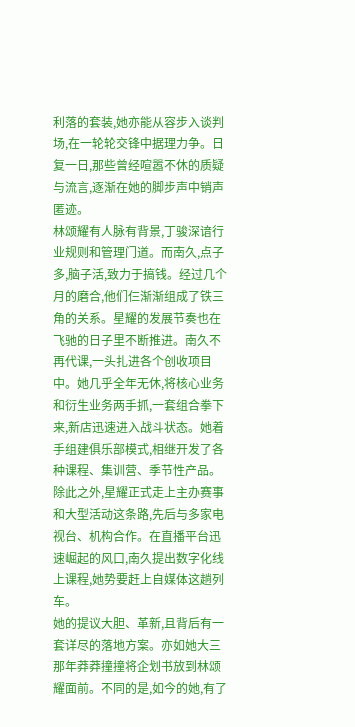利落的套装,她亦能从容步入谈判场,在一轮轮交锋中据理力争。日复一日,那些曾经喧嚣不休的质疑与流言,逐渐在她的脚步声中销声匿迹。
林颂耀有人脉有背景,丁骏深谙行业规则和管理门道。而南久,点子多,脑子活,致力于搞钱。经过几个月的磨合,他们仨渐渐组成了铁三角的关系。星耀的发展节奏也在飞驰的日子里不断推进。南久不再代课,一头扎进各个创收项目中。她几乎全年无休,将核心业务和衍生业务两手抓,一套组合拳下来,新店迅速进入战斗状态。她着手组建俱乐部模式,相继开发了各种课程、集训营、季节性产品。除此之外,星耀正式走上主办赛事和大型活动这条路,先后与多家电视台、机构合作。在直播平台迅速崛起的风口,南久提出数字化线上课程,她势要赶上自媒体这趟列车。
她的提议大胆、革新,且背后有一套详尽的落地方案。亦如她大三那年莽莽撞撞将企划书放到林颂耀面前。不同的是,如今的她,有了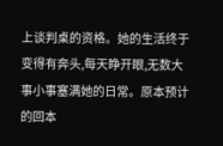上谈判桌的资格。她的生活终于变得有奔头,每天睁开眼,无数大事小事塞满她的日常。原本预计的回本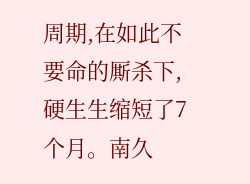周期,在如此不要命的厮杀下,硬生生缩短了7个月。南久